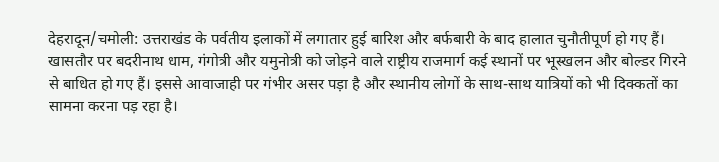देहरादून/चमोली: उत्तराखंड के पर्वतीय इलाकों में लगातार हुई बारिश और बर्फबारी के बाद हालात चुनौतीपूर्ण हो गए हैं। खासतौर पर बदरीनाथ धाम, गंगोत्री और यमुनोत्री को जोड़ने वाले राष्ट्रीय राजमार्ग कई स्थानों पर भूस्खलन और बोल्डर गिरने से बाधित हो गए हैं। इससे आवाजाही पर गंभीर असर पड़ा है और स्थानीय लोगों के साथ-साथ यात्रियों को भी दिक्कतों का सामना करना पड़ रहा है।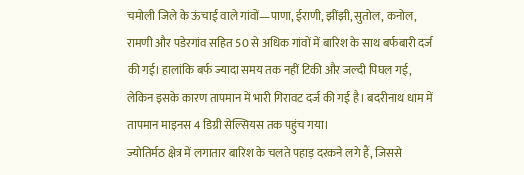चमोली जिले के ऊंचाई वाले गांवों—पाणा, ईराणी, झींझी, सुतोल, कनोल, रामणी और पडेरगांव सहित 50 से अधिक गांवों में बारिश के साथ बर्फबारी दर्ज की गई। हालांकि बर्फ ज्यादा समय तक नहीं टिकी और जल्दी पिघल गई, लेकिन इसके कारण तापमान में भारी गिरावट दर्ज की गई है। बदरीनाथ धाम में तापमान माइनस 4 डिग्री सेल्सियस तक पहुंच गया।
ज्योतिर्मठ क्षेत्र में लगातार बारिश के चलते पहाड़ दरकने लगे हैं, जिससे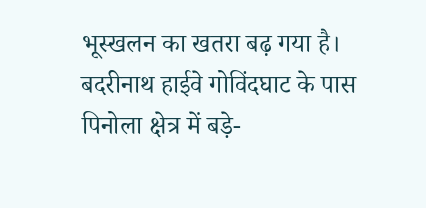भूस्खलन का खतरा बढ़ गया है। बदरीनाथ हाईवे गोविंदघाट के पास पिनोला क्षेत्र में बड़े-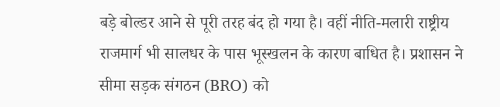बड़े बोल्डर आने से पूरी तरह बंद हो गया है। वहीं नीति-मलारी राष्ट्रीय राजमार्ग भी सालधर के पास भूस्खलन के कारण बाधित है। प्रशासन ने सीमा सड़क संगठन (BRO) को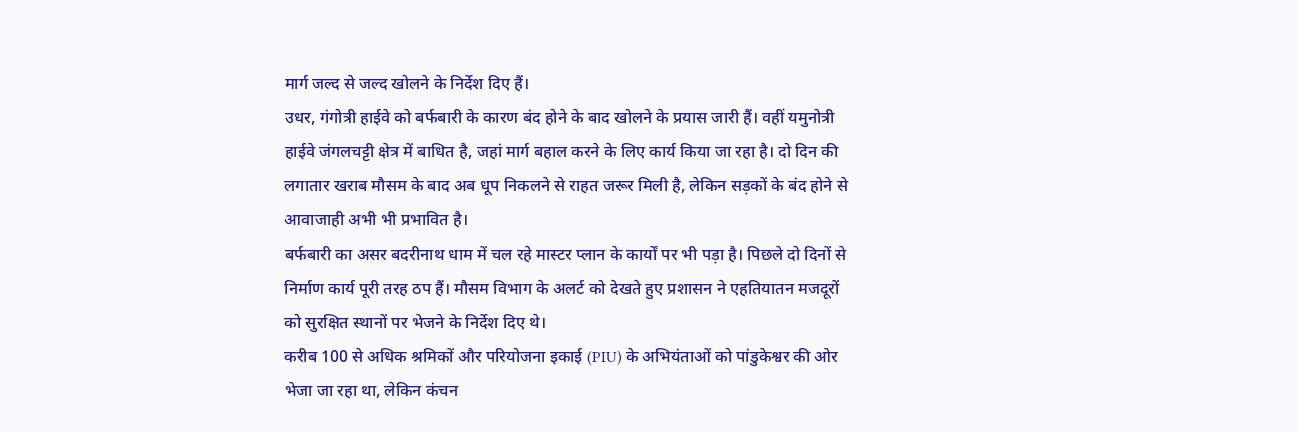मार्ग जल्द से जल्द खोलने के निर्देश दिए हैं।
उधर, गंगोत्री हाईवे को बर्फबारी के कारण बंद होने के बाद खोलने के प्रयास जारी हैं। वहीं यमुनोत्री हाईवे जंगलचट्टी क्षेत्र में बाधित है, जहां मार्ग बहाल करने के लिए कार्य किया जा रहा है। दो दिन की लगातार खराब मौसम के बाद अब धूप निकलने से राहत जरूर मिली है, लेकिन सड़कों के बंद होने से आवाजाही अभी भी प्रभावित है।
बर्फबारी का असर बदरीनाथ धाम में चल रहे मास्टर प्लान के कार्यों पर भी पड़ा है। पिछले दो दिनों से निर्माण कार्य पूरी तरह ठप हैं। मौसम विभाग के अलर्ट को देखते हुए प्रशासन ने एहतियातन मजदूरों को सुरक्षित स्थानों पर भेजने के निर्देश दिए थे।
करीब 100 से अधिक श्रमिकों और परियोजना इकाई (PIU) के अभियंताओं को पांडुकेश्वर की ओर भेजा जा रहा था, लेकिन कंचन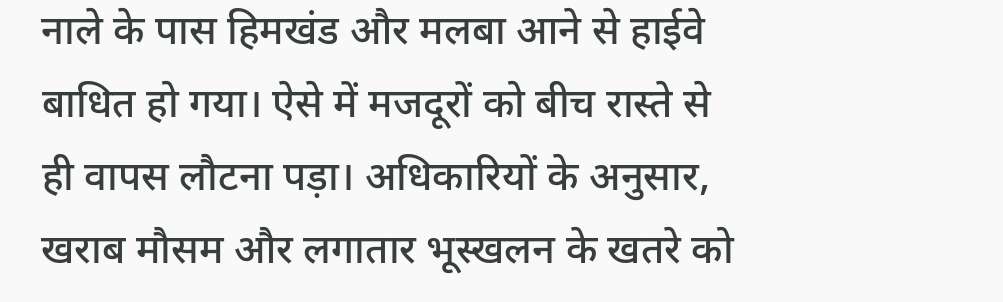नाले के पास हिमखंड और मलबा आने से हाईवे बाधित हो गया। ऐसे में मजदूरों को बीच रास्ते से ही वापस लौटना पड़ा। अधिकारियों के अनुसार, खराब मौसम और लगातार भूस्खलन के खतरे को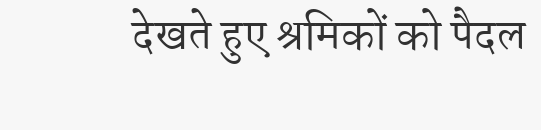देखते हुए श्रमिकों को पैदल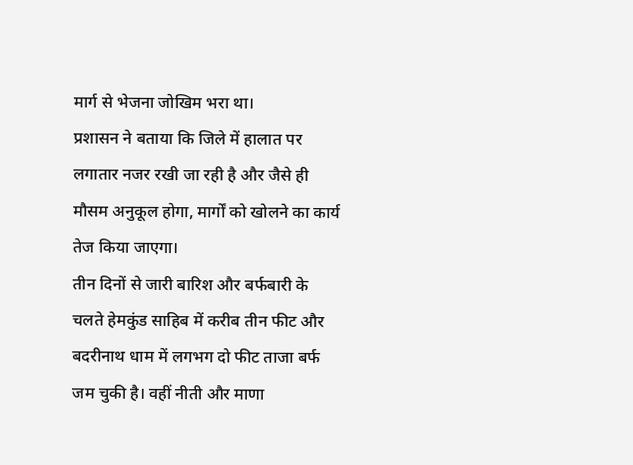मार्ग से भेजना जोखिम भरा था।
प्रशासन ने बताया कि जिले में हालात पर लगातार नजर रखी जा रही है और जैसे ही मौसम अनुकूल होगा, मार्गों को खोलने का कार्य तेज किया जाएगा।
तीन दिनों से जारी बारिश और बर्फबारी के चलते हेमकुंड साहिब में करीब तीन फीट और बदरीनाथ धाम में लगभग दो फीट ताजा बर्फ जम चुकी है। वहीं नीती और माणा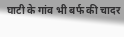घाटी के गांव भी बर्फ की चादर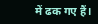में ढक गए हैं।